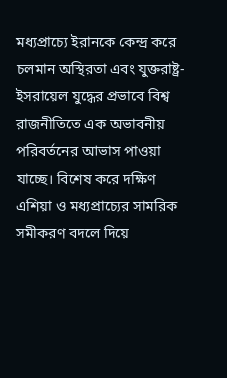মধ্যপ্রাচ্যে ইরানকে কেন্দ্র করে চলমান অস্থিরতা এবং যুক্তরাষ্ট্র-ইসরায়েল যুদ্ধের প্রভাবে বিশ্ব রাজনীতিতে এক অভাবনীয় পরিবর্তনের আভাস পাওয়া যাচ্ছে। বিশেষ করে দক্ষিণ এশিয়া ও মধ্যপ্রাচ্যের সামরিক সমীকরণ বদলে দিয়ে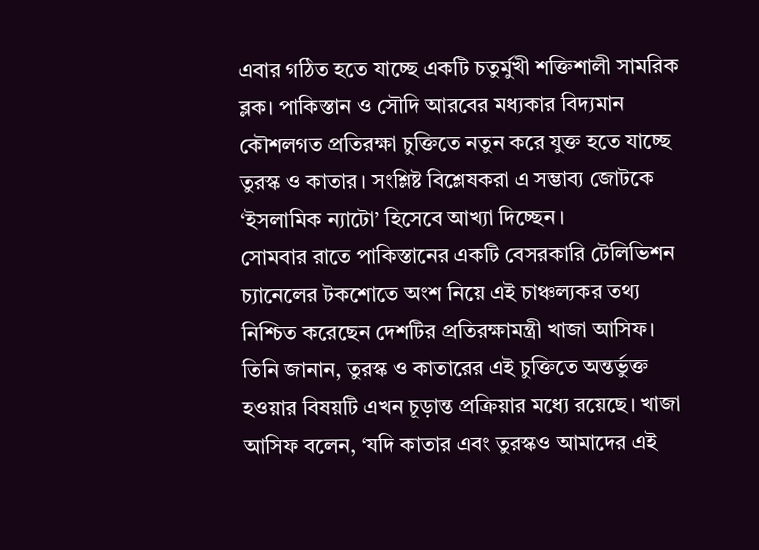এবার গঠিত হতে যাচ্ছে একটি চতুর্মুখী শক্তিশালী সামরিক ব্লক। পাকিস্তান ও সৌদি আরবের মধ্যকার বিদ্যমান কৌশলগত প্রতিরক্ষা চুক্তিতে নতুন করে যুক্ত হতে যাচ্ছে তুরস্ক ও কাতার। সংশ্লিষ্ট বিশ্লেষকরা এ সম্ভাব্য জোটকে ‘ইসলামিক ন্যাটো’ হিসেবে আখ্যা দিচ্ছেন।
সোমবার রাতে পাকিস্তানের একটি বেসরকারি টেলিভিশন চ্যানেলের টকশোতে অংশ নিয়ে এই চাঞ্চল্যকর তথ্য নিশ্চিত করেছেন দেশটির প্রতিরক্ষামন্ত্রী খাজা আসিফ। তিনি জানান, তুরস্ক ও কাতারের এই চুক্তিতে অন্তর্ভুক্ত হওয়ার বিষয়টি এখন চূড়ান্ত প্রক্রিয়ার মধ্যে রয়েছে। খাজা আসিফ বলেন, ‘যদি কাতার এবং তুরস্কও আমাদের এই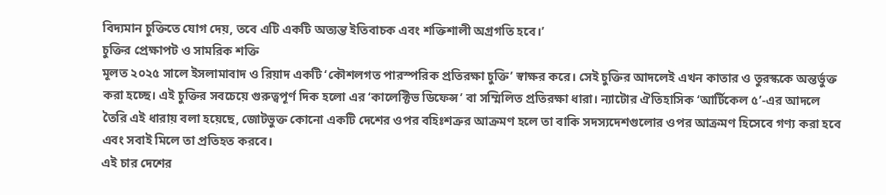বিদ্যমান চুক্তিতে যোগ দেয়, তবে এটি একটি অত্যন্ত ইতিবাচক এবং শক্তিশালী অগ্রগতি হবে।’
চুক্তির প্রেক্ষাপট ও সামরিক শক্তি
মূলত ২০২৫ সালে ইসলামাবাদ ও রিয়াদ একটি ‘কৌশলগত পারস্পরিক প্রতিরক্ষা চুক্তি’ স্বাক্ষর করে। সেই চুক্তির আদলেই এখন কাতার ও তুরস্ককে অন্তর্ভুক্ত করা হচ্ছে। এই চুক্তির সবচেয়ে গুরুত্বপূর্ণ দিক হলো এর ‘কালেক্টিভ ডিফেন্স’ বা সম্মিলিত প্রতিরক্ষা ধারা। ন্যাটোর ঐতিহাসিক ‘আর্টিকেল ৫’-এর আদলে তৈরি এই ধারায় বলা হয়েছে, জোটভুক্ত কোনো একটি দেশের ওপর বহিঃশত্রুর আক্রমণ হলে তা বাকি সদস্যদেশগুলোর ওপর আক্রমণ হিসেবে গণ্য করা হবে এবং সবাই মিলে তা প্রতিহত করবে।
এই চার দেশের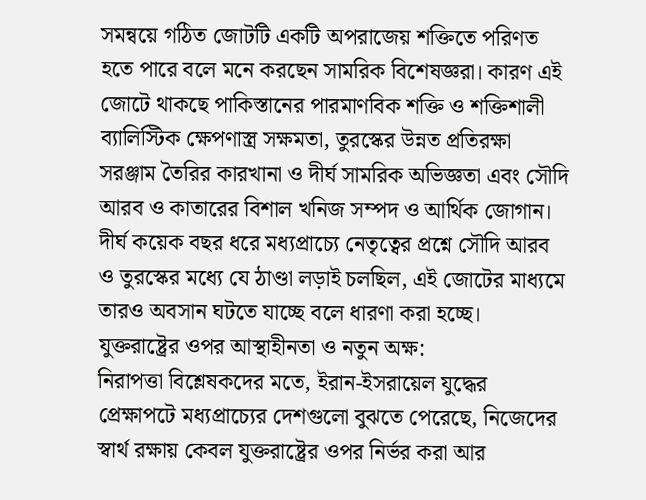সমন্বয়ে গঠিত জোটটি একটি অপরাজেয় শক্তিতে পরিণত হতে পারে বলে মনে করছেন সামরিক বিশেষজ্ঞরা। কারণ এই জোটে থাকছে পাকিস্তানের পারমাণবিক শক্তি ও শক্তিশালী ব্যালিস্টিক ক্ষেপণাস্ত্র সক্ষমতা, তুরস্কের উন্নত প্রতিরক্ষা সরঞ্জাম তৈরির কারখানা ও দীর্ঘ সামরিক অভিজ্ঞতা এবং সৌদি আরব ও কাতারের বিশাল খনিজ সম্পদ ও আর্থিক জোগান। দীর্ঘ কয়েক বছর ধরে মধ্যপ্রাচ্যে নেতৃত্বের প্রশ্নে সৌদি আরব ও তুরস্কের মধ্যে যে ঠাণ্ডা লড়াই চলছিল, এই জোটের মাধ্যমে তারও অবসান ঘটতে যাচ্ছে বলে ধারণা করা হচ্ছে।
যুক্তরাষ্ট্রের ওপর আস্থাহীনতা ও নতুন অক্ষ:
নিরাপত্তা বিশ্লেষকদের মতে, ইরান-ইসরায়েল যুদ্ধের প্রেক্ষাপটে মধ্যপ্রাচ্যের দেশগুলো বুঝতে পেরেছে, নিজেদের স্বার্থ রক্ষায় কেবল যুক্তরাষ্ট্রের ওপর নির্ভর করা আর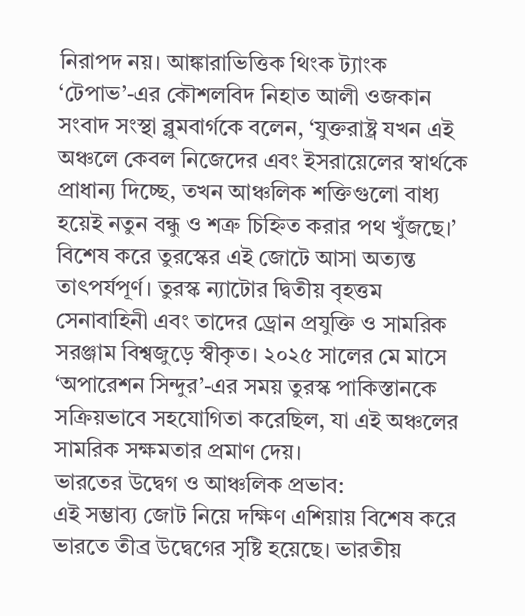নিরাপদ নয়। আঙ্কারাভিত্তিক থিংক ট্যাংক ‘টেপাভ’-এর কৌশলবিদ নিহাত আলী ওজকান সংবাদ সংস্থা ব্লুমবার্গকে বলেন, ‘যুক্তরাষ্ট্র যখন এই অঞ্চলে কেবল নিজেদের এবং ইসরায়েলের স্বার্থকে প্রাধান্য দিচ্ছে, তখন আঞ্চলিক শক্তিগুলো বাধ্য হয়েই নতুন বন্ধু ও শত্রু চিহ্নিত করার পথ খুঁজছে।’
বিশেষ করে তুরস্কের এই জোটে আসা অত্যন্ত তাৎপর্যপূর্ণ। তুরস্ক ন্যাটোর দ্বিতীয় বৃহত্তম সেনাবাহিনী এবং তাদের ড্রোন প্রযুক্তি ও সামরিক সরঞ্জাম বিশ্বজুড়ে স্বীকৃত। ২০২৫ সালের মে মাসে ‘অপারেশন সিন্দুর’-এর সময় তুরস্ক পাকিস্তানকে সক্রিয়ভাবে সহযোগিতা করেছিল, যা এই অঞ্চলের সামরিক সক্ষমতার প্রমাণ দেয়।
ভারতের উদ্বেগ ও আঞ্চলিক প্রভাব:
এই সম্ভাব্য জোট নিয়ে দক্ষিণ এশিয়ায় বিশেষ করে ভারতে তীব্র উদ্বেগের সৃষ্টি হয়েছে। ভারতীয়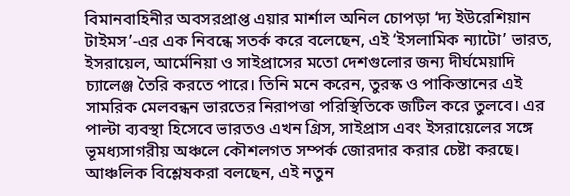বিমানবাহিনীর অবসরপ্রাপ্ত এয়ার মার্শাল অনিল চোপড়া ‘দ্য ইউরেশিয়ান টাইমস’-এর এক নিবন্ধে সতর্ক করে বলেছেন, এই ‘ইসলামিক ন্যাটো’ ভারত, ইসরায়েল, আর্মেনিয়া ও সাইপ্রাসের মতো দেশগুলোর জন্য দীর্ঘমেয়াদি চ্যালেঞ্জ তৈরি করতে পারে। তিনি মনে করেন, তুরস্ক ও পাকিস্তানের এই সামরিক মেলবন্ধন ভারতের নিরাপত্তা পরিস্থিতিকে জটিল করে তুলবে। এর পাল্টা ব্যবস্থা হিসেবে ভারতও এখন গ্রিস, সাইপ্রাস এবং ইসরায়েলের সঙ্গে ভূমধ্যসাগরীয় অঞ্চলে কৌশলগত সম্পর্ক জোরদার করার চেষ্টা করছে।
আঞ্চলিক বিশ্লেষকরা বলছেন, এই নতুন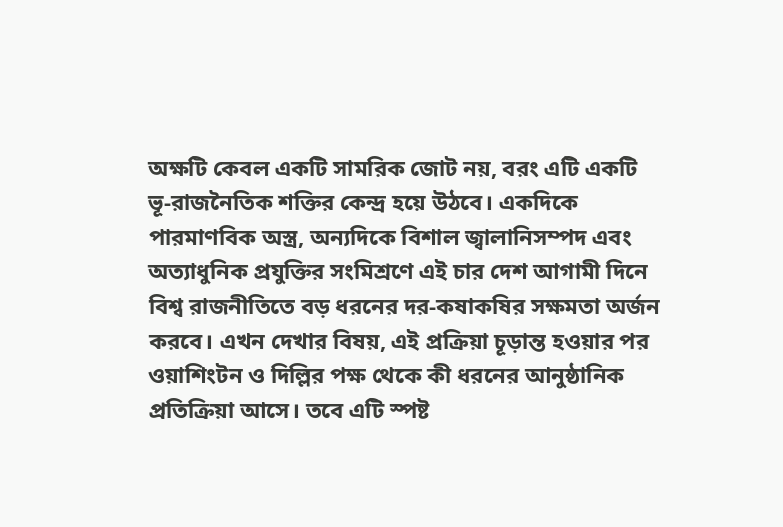অক্ষটি কেবল একটি সামরিক জোট নয়, বরং এটি একটি ভূ-রাজনৈতিক শক্তির কেন্দ্র হয়ে উঠবে। একদিকে পারমাণবিক অস্ত্র, অন্যদিকে বিশাল জ্বালানিসম্পদ এবং অত্যাধুনিক প্রযুক্তির সংমিশ্রণে এই চার দেশ আগামী দিনে বিশ্ব রাজনীতিতে বড় ধরনের দর-কষাকষির সক্ষমতা অর্জন করবে। এখন দেখার বিষয়, এই প্রক্রিয়া চূড়ান্ত হওয়ার পর ওয়াশিংটন ও দিল্লির পক্ষ থেকে কী ধরনের আনুষ্ঠানিক প্রতিক্রিয়া আসে। তবে এটি স্পষ্ট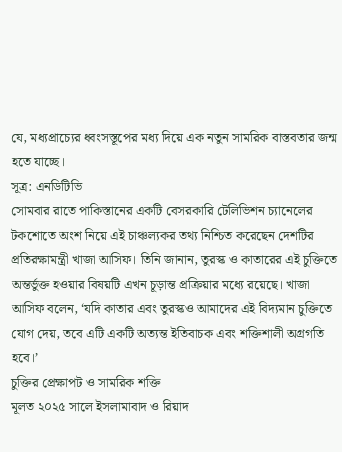যে, মধ্যপ্রাচ্যের ধ্বংসস্তূপের মধ্য দিয়ে এক নতুন সামরিক বাস্তবতার জন্ম হতে যাচ্ছে।
সূত্র: এনডিটিভি
সোমবার রাতে পাকিস্তানের একটি বেসরকারি টেলিভিশন চ্যানেলের টকশোতে অংশ নিয়ে এই চাঞ্চল্যকর তথ্য নিশ্চিত করেছেন দেশটির প্রতিরক্ষামন্ত্রী খাজা আসিফ। তিনি জানান, তুরস্ক ও কাতারের এই চুক্তিতে অন্তর্ভুক্ত হওয়ার বিষয়টি এখন চূড়ান্ত প্রক্রিয়ার মধ্যে রয়েছে। খাজা আসিফ বলেন, ‘যদি কাতার এবং তুরস্কও আমাদের এই বিদ্যমান চুক্তিতে যোগ দেয়, তবে এটি একটি অত্যন্ত ইতিবাচক এবং শক্তিশালী অগ্রগতি হবে।’
চুক্তির প্রেক্ষাপট ও সামরিক শক্তি
মূলত ২০২৫ সালে ইসলামাবাদ ও রিয়াদ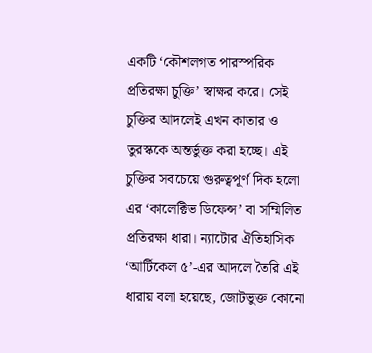একটি ‘কৌশলগত পারস্পরিক প্রতিরক্ষা চুক্তি’ স্বাক্ষর করে। সেই চুক্তির আদলেই এখন কাতার ও তুরস্ককে অন্তর্ভুক্ত করা হচ্ছে। এই চুক্তির সবচেয়ে গুরুত্বপূর্ণ দিক হলো এর ‘কালেক্টিভ ডিফেন্স’ বা সম্মিলিত প্রতিরক্ষা ধারা। ন্যাটোর ঐতিহাসিক ‘আর্টিকেল ৫’-এর আদলে তৈরি এই ধারায় বলা হয়েছে, জোটভুক্ত কোনো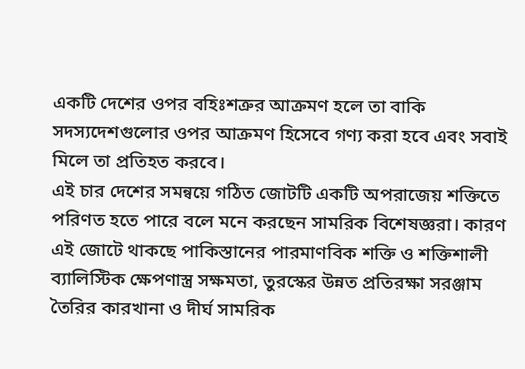একটি দেশের ওপর বহিঃশত্রুর আক্রমণ হলে তা বাকি সদস্যদেশগুলোর ওপর আক্রমণ হিসেবে গণ্য করা হবে এবং সবাই মিলে তা প্রতিহত করবে।
এই চার দেশের সমন্বয়ে গঠিত জোটটি একটি অপরাজেয় শক্তিতে পরিণত হতে পারে বলে মনে করছেন সামরিক বিশেষজ্ঞরা। কারণ এই জোটে থাকছে পাকিস্তানের পারমাণবিক শক্তি ও শক্তিশালী ব্যালিস্টিক ক্ষেপণাস্ত্র সক্ষমতা, তুরস্কের উন্নত প্রতিরক্ষা সরঞ্জাম তৈরির কারখানা ও দীর্ঘ সামরিক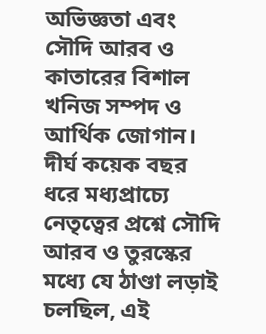অভিজ্ঞতা এবং সৌদি আরব ও কাতারের বিশাল খনিজ সম্পদ ও আর্থিক জোগান। দীর্ঘ কয়েক বছর ধরে মধ্যপ্রাচ্যে নেতৃত্বের প্রশ্নে সৌদি আরব ও তুরস্কের মধ্যে যে ঠাণ্ডা লড়াই চলছিল, এই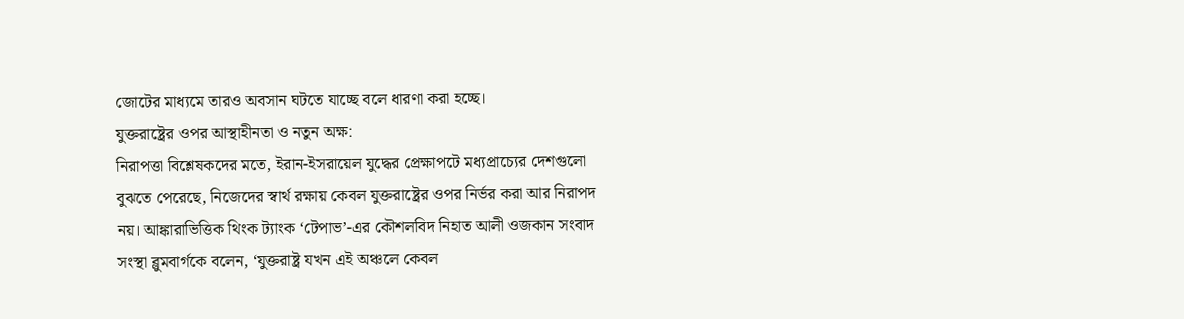জোটের মাধ্যমে তারও অবসান ঘটতে যাচ্ছে বলে ধারণা করা হচ্ছে।
যুক্তরাষ্ট্রের ওপর আস্থাহীনতা ও নতুন অক্ষ:
নিরাপত্তা বিশ্লেষকদের মতে, ইরান-ইসরায়েল যুদ্ধের প্রেক্ষাপটে মধ্যপ্রাচ্যের দেশগুলো বুঝতে পেরেছে, নিজেদের স্বার্থ রক্ষায় কেবল যুক্তরাষ্ট্রের ওপর নির্ভর করা আর নিরাপদ নয়। আঙ্কারাভিত্তিক থিংক ট্যাংক ‘টেপাভ’-এর কৌশলবিদ নিহাত আলী ওজকান সংবাদ সংস্থা ব্লুমবার্গকে বলেন, ‘যুক্তরাষ্ট্র যখন এই অঞ্চলে কেবল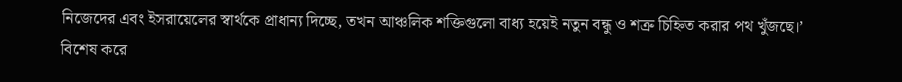নিজেদের এবং ইসরায়েলের স্বার্থকে প্রাধান্য দিচ্ছে, তখন আঞ্চলিক শক্তিগুলো বাধ্য হয়েই নতুন বন্ধু ও শত্রু চিহ্নিত করার পথ খুঁজছে।’
বিশেষ করে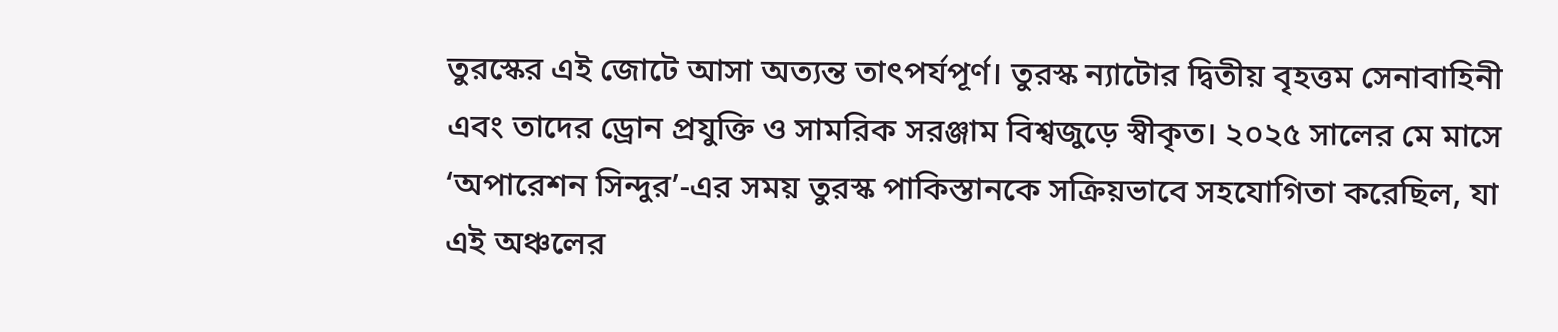তুরস্কের এই জোটে আসা অত্যন্ত তাৎপর্যপূর্ণ। তুরস্ক ন্যাটোর দ্বিতীয় বৃহত্তম সেনাবাহিনী এবং তাদের ড্রোন প্রযুক্তি ও সামরিক সরঞ্জাম বিশ্বজুড়ে স্বীকৃত। ২০২৫ সালের মে মাসে ‘অপারেশন সিন্দুর’-এর সময় তুরস্ক পাকিস্তানকে সক্রিয়ভাবে সহযোগিতা করেছিল, যা এই অঞ্চলের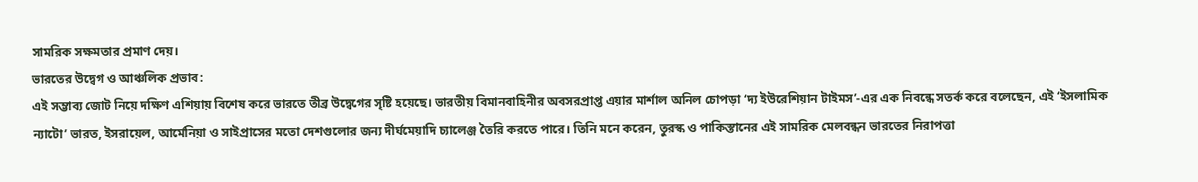সামরিক সক্ষমতার প্রমাণ দেয়।
ভারতের উদ্বেগ ও আঞ্চলিক প্রভাব:
এই সম্ভাব্য জোট নিয়ে দক্ষিণ এশিয়ায় বিশেষ করে ভারতে তীব্র উদ্বেগের সৃষ্টি হয়েছে। ভারতীয় বিমানবাহিনীর অবসরপ্রাপ্ত এয়ার মার্শাল অনিল চোপড়া ‘দ্য ইউরেশিয়ান টাইমস’-এর এক নিবন্ধে সতর্ক করে বলেছেন, এই ‘ইসলামিক ন্যাটো’ ভারত, ইসরায়েল, আর্মেনিয়া ও সাইপ্রাসের মতো দেশগুলোর জন্য দীর্ঘমেয়াদি চ্যালেঞ্জ তৈরি করতে পারে। তিনি মনে করেন, তুরস্ক ও পাকিস্তানের এই সামরিক মেলবন্ধন ভারতের নিরাপত্তা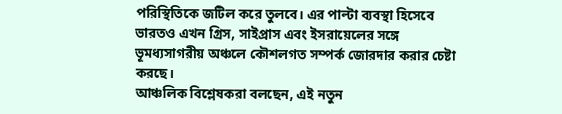পরিস্থিতিকে জটিল করে তুলবে। এর পাল্টা ব্যবস্থা হিসেবে ভারতও এখন গ্রিস, সাইপ্রাস এবং ইসরায়েলের সঙ্গে ভূমধ্যসাগরীয় অঞ্চলে কৌশলগত সম্পর্ক জোরদার করার চেষ্টা করছে।
আঞ্চলিক বিশ্লেষকরা বলছেন, এই নতুন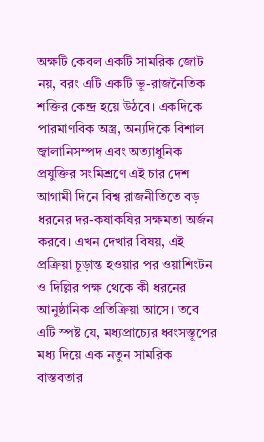অক্ষটি কেবল একটি সামরিক জোট নয়, বরং এটি একটি ভূ-রাজনৈতিক শক্তির কেন্দ্র হয়ে উঠবে। একদিকে পারমাণবিক অস্ত্র, অন্যদিকে বিশাল জ্বালানিসম্পদ এবং অত্যাধুনিক প্রযুক্তির সংমিশ্রণে এই চার দেশ আগামী দিনে বিশ্ব রাজনীতিতে বড় ধরনের দর-কষাকষির সক্ষমতা অর্জন করবে। এখন দেখার বিষয়, এই প্রক্রিয়া চূড়ান্ত হওয়ার পর ওয়াশিংটন ও দিল্লির পক্ষ থেকে কী ধরনের আনুষ্ঠানিক প্রতিক্রিয়া আসে। তবে এটি স্পষ্ট যে, মধ্যপ্রাচ্যের ধ্বংসস্তূপের মধ্য দিয়ে এক নতুন সামরিক বাস্তবতার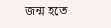জন্ম হতে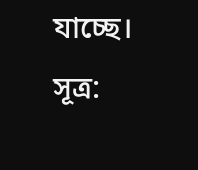যাচ্ছে।
সূত্র: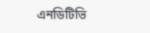এনডিটিভি